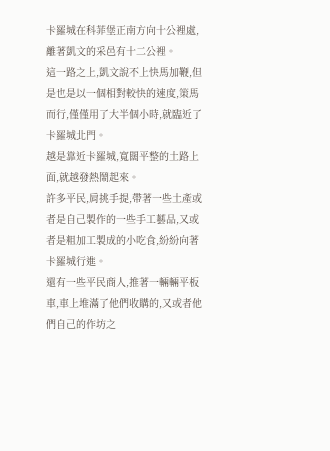卡羅城在科菲堡正南方向十公裡處,離著凱文的采邑有十二公裡。
這一路之上,凱文說不上快馬加鞭,但是也是以一個相對較快的速度,策馬而行,僅僅用了大半個小時,就臨近了卡羅城北門。
越是靠近卡羅城,寬闊平整的土路上面,就越發熱鬧起來。
許多平民,肩挑手提,帶著一些土產或者是自己製作的一些手工藝品,又或者是粗加工製成的小吃食,紛紛向著卡羅城行進。
還有一些平民商人,推著一輛輛平板車,車上堆滿了他們收購的,又或者他們自己的作坊之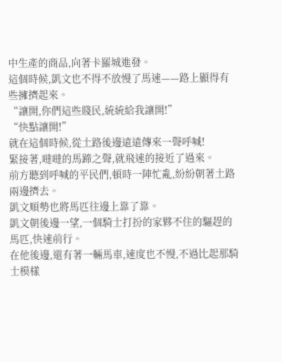中生產的商品,向著卡羅城進發。
這個時候,凱文也不得不放慢了馬速——路上顯得有些擁擠起來。
“讓開,你們這些賤民,統統給我讓開!”
“快點讓開!”
就在這個時候,從土路後邊遠遠傳來一聲呼喊!
緊接著,噠噠的馬蹄之聲,就飛速的接近了過來。
前方聽到呼喊的平民們,頓時一陣忙亂,紛紛朝著土路兩邊擠去。
凱文順勢也將馬匹往邊上靠了靠。
凱文朝後邊一望,一個騎士打扮的家夥不住的驅趕的馬匹,快速前行。
在他後邊,還有著一輛馬車,速度也不慢,不過比起那騎士模樣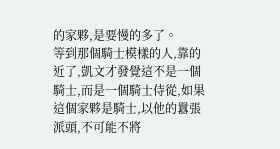的家夥,是要慢的多了。
等到那個騎士模樣的人,靠的近了,凱文才發覺這不是一個騎士,而是一個騎士侍從,如果這個家夥是騎士,以他的囂張派頭,不可能不將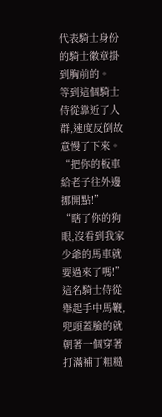代表騎士身份的騎士徽章掛到胸前的。
等到這個騎士侍從靠近了人群,速度反倒故意慢了下來。
“把你的板車給老子往外邊挪開點!”
“瞎了你的狗眼,沒看到我家少爺的馬車就要過來了嗎!”
這名騎士侍從舉起手中馬鞭,兜頭蓋臉的就朝著一個穿著打滿補丁粗糙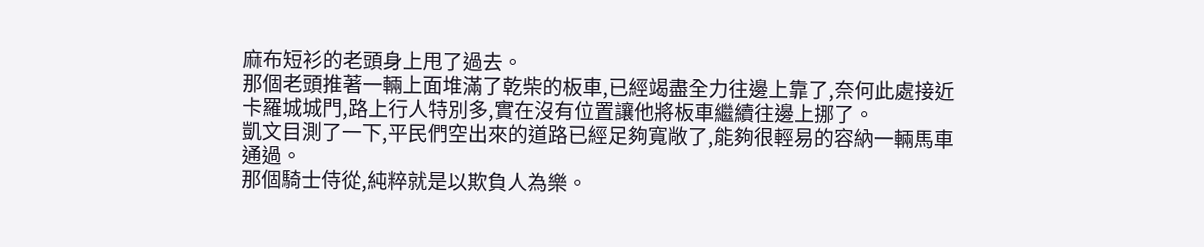麻布短衫的老頭身上甩了過去。
那個老頭推著一輛上面堆滿了乾柴的板車,已經竭盡全力往邊上靠了,奈何此處接近卡羅城城門,路上行人特別多,實在沒有位置讓他將板車繼續往邊上挪了。
凱文目測了一下,平民們空出來的道路已經足夠寬敞了,能夠很輕易的容納一輛馬車通過。
那個騎士侍從,純粹就是以欺負人為樂。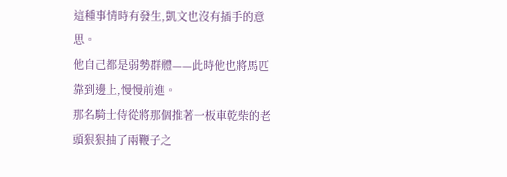這種事情時有發生,凱文也沒有插手的意思。
他自己都是弱勢群體——此時他也將馬匹靠到邊上,慢慢前進。
那名騎士侍從將那個推著一板車乾柴的老頭狠狠抽了兩鞭子之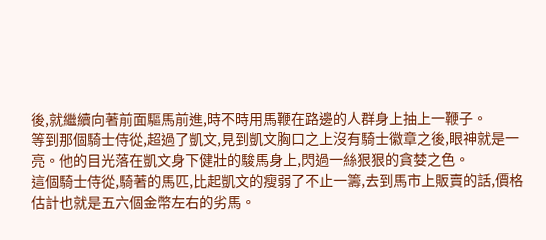後,就繼續向著前面驅馬前進,時不時用馬鞭在路邊的人群身上抽上一鞭子。
等到那個騎士侍從,超過了凱文,見到凱文胸口之上沒有騎士徽章之後,眼神就是一亮。他的目光落在凱文身下健壯的駿馬身上,閃過一絲狠狠的貪婪之色。
這個騎士侍從,騎著的馬匹,比起凱文的瘦弱了不止一籌,去到馬市上販賣的話,價格估計也就是五六個金幣左右的劣馬。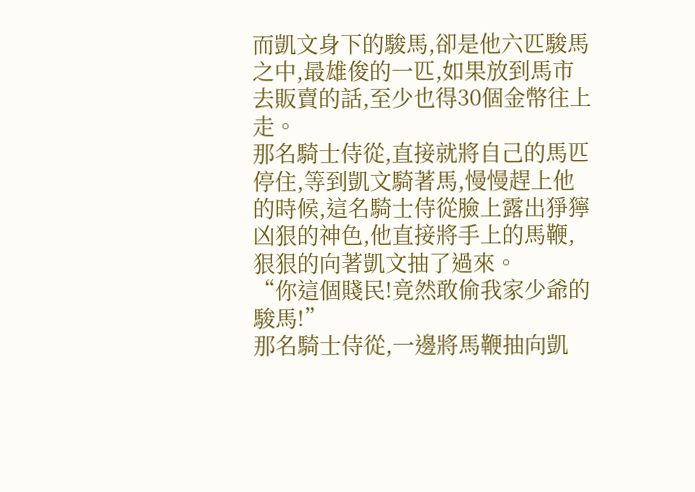而凱文身下的駿馬,卻是他六匹駿馬之中,最雄俊的一匹,如果放到馬市去販賣的話,至少也得30個金幣往上走。
那名騎士侍從,直接就將自己的馬匹停住,等到凱文騎著馬,慢慢趕上他的時候,這名騎士侍從臉上露出猙獰凶狠的神色,他直接將手上的馬鞭,狠狠的向著凱文抽了過來。
“你這個賤民!竟然敢偷我家少爺的駿馬!”
那名騎士侍從,一邊將馬鞭抽向凱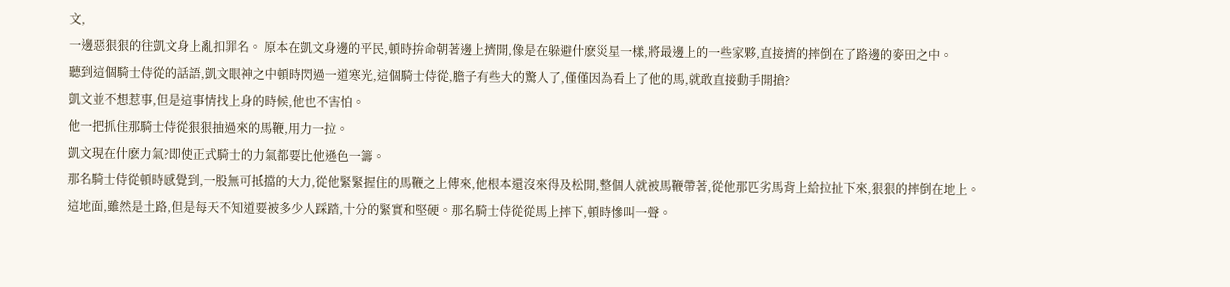文,
一邊惡狠狠的往凱文身上亂扣罪名。 原本在凱文身邊的平民,頓時拚命朝著邊上擠開,像是在躲避什麽災星一樣,將最邊上的一些家夥,直接擠的摔倒在了路邊的麥田之中。
聽到這個騎士侍從的話語,凱文眼神之中頓時閃過一道寒光,這個騎士侍從,膽子有些大的驚人了,僅僅因為看上了他的馬,就敢直接動手開搶?
凱文並不想惹事,但是這事情找上身的時候,他也不害怕。
他一把抓住那騎士侍從狠狠抽過來的馬鞭,用力一拉。
凱文現在什麽力氣?即使正式騎士的力氣都要比他遜色一籌。
那名騎士侍從頓時感覺到,一股無可抵擋的大力,從他緊緊握住的馬鞭之上傳來,他根本還沒來得及松開,整個人就被馬鞭帶著,從他那匹劣馬背上給拉扯下來,狠狠的摔倒在地上。
這地面,雖然是土路,但是每天不知道要被多少人踩踏,十分的緊實和堅硬。那名騎士侍從從馬上摔下,頓時慘叫一聲。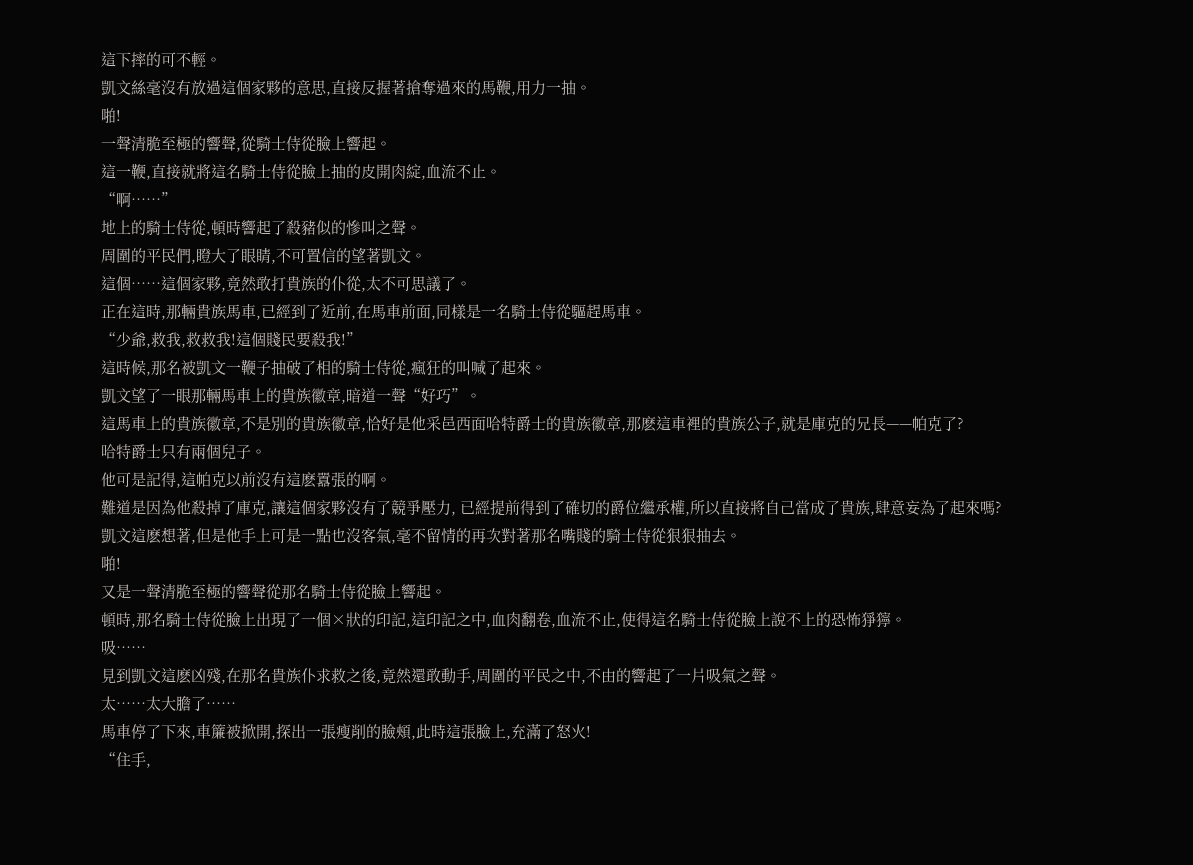這下摔的可不輕。
凱文絲毫沒有放過這個家夥的意思,直接反握著搶奪過來的馬鞭,用力一抽。
啪!
一聲清脆至極的響聲,從騎士侍從臉上響起。
這一鞭,直接就將這名騎士侍從臉上抽的皮開肉綻,血流不止。
“啊……”
地上的騎士侍從,頓時響起了殺豬似的慘叫之聲。
周圍的平民們,瞪大了眼睛,不可置信的望著凱文。
這個……這個家夥,竟然敢打貴族的仆從,太不可思議了。
正在這時,那輛貴族馬車,已經到了近前,在馬車前面,同樣是一名騎士侍從驅趕馬車。
“少爺,救我,救救我!這個賤民要殺我!”
這時候,那名被凱文一鞭子抽破了相的騎士侍從,瘋狂的叫喊了起來。
凱文望了一眼那輛馬車上的貴族徽章,暗道一聲“好巧”。
這馬車上的貴族徽章,不是別的貴族徽章,恰好是他采邑西面哈特爵士的貴族徽章,那麽這車裡的貴族公子,就是庫克的兄長——帕克了?
哈特爵士只有兩個兒子。
他可是記得,這帕克以前沒有這麽囂張的啊。
難道是因為他殺掉了庫克,讓這個家夥沒有了競爭壓力, 已經提前得到了確切的爵位繼承權,所以直接將自己當成了貴族,肆意妄為了起來嗎?
凱文這麽想著,但是他手上可是一點也沒客氣,毫不留情的再次對著那名嘴賤的騎士侍從狠狠抽去。
啪!
又是一聲清脆至極的響聲從那名騎士侍從臉上響起。
頓時,那名騎士侍從臉上出現了一個×狀的印記,這印記之中,血肉翻卷,血流不止,使得這名騎士侍從臉上說不上的恐怖猙獰。
吸……
見到凱文這麽凶殘,在那名貴族仆求救之後,竟然還敢動手,周圍的平民之中,不由的響起了一片吸氣之聲。
太……太大膽了……
馬車停了下來,車簾被掀開,探出一張瘦削的臉頰,此時這張臉上,充滿了怒火!
“住手,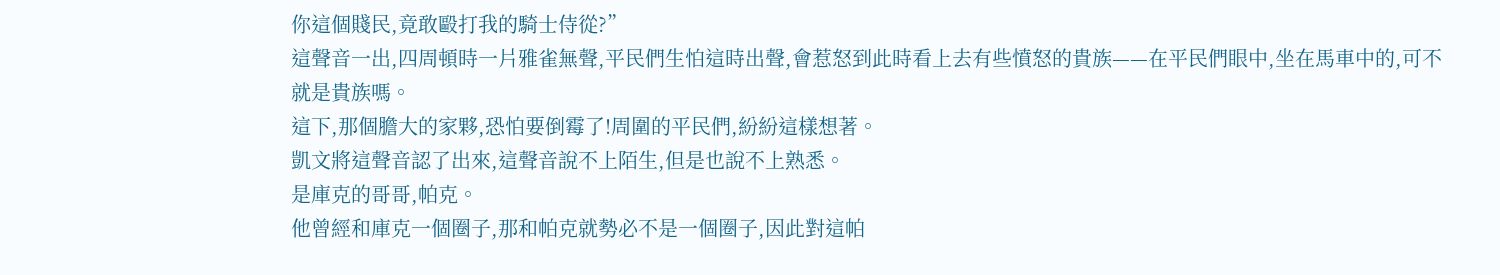你這個賤民,竟敢毆打我的騎士侍從?”
這聲音一出,四周頓時一片雅雀無聲,平民們生怕這時出聲,會惹怒到此時看上去有些憤怒的貴族——在平民們眼中,坐在馬車中的,可不就是貴族嗎。
這下,那個膽大的家夥,恐怕要倒霉了!周圍的平民們,紛紛這樣想著。
凱文將這聲音認了出來,這聲音說不上陌生,但是也說不上熟悉。
是庫克的哥哥,帕克。
他曾經和庫克一個圈子,那和帕克就勢必不是一個圈子,因此對這帕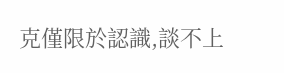克僅限於認識,談不上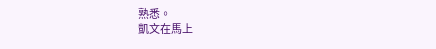熟悉。
凱文在馬上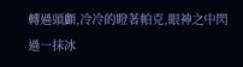轉過頭顱,冷冷的瞪著帕克,眼神之中閃過一抹冰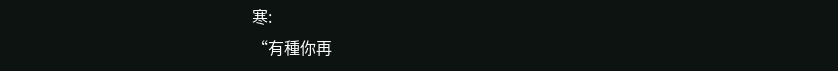寒:
“有種你再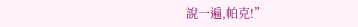說一遍,帕克!”